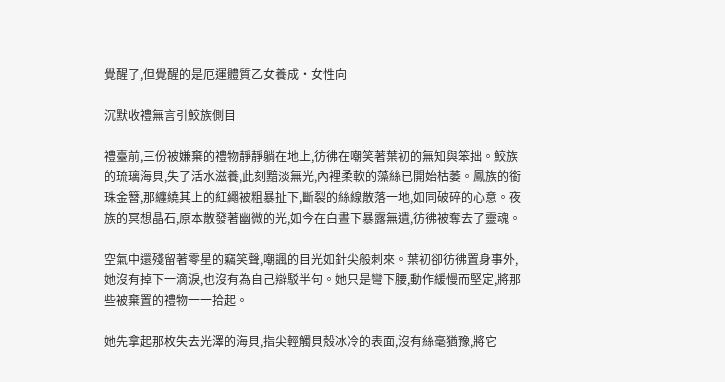覺醒了,但覺醒的是厄運體質乙女養成·女性向

沉默收禮無言引鮫族側目

禮臺前,三份被嫌棄的禮物靜靜躺在地上,彷彿在嘲笑著葉初的無知與笨拙。鮫族的琉璃海貝,失了活水滋養,此刻黯淡無光,內裡柔軟的藻絲已開始枯萎。鳳族的銜珠金簪,那纏繞其上的紅繩被粗暴扯下,斷裂的絲線散落一地,如同破碎的心意。夜族的冥想晶石,原本散發著幽微的光,如今在白晝下暴露無遺,彷彿被奪去了靈魂。

空氣中還殘留著零星的竊笑聲,嘲諷的目光如針尖般刺來。葉初卻彷彿置身事外,她沒有掉下一滴淚,也沒有為自己辯駁半句。她只是彎下腰,動作緩慢而堅定,將那些被棄置的禮物一一拾起。

她先拿起那枚失去光澤的海貝,指尖輕觸貝殼冰冷的表面,沒有絲毫猶豫,將它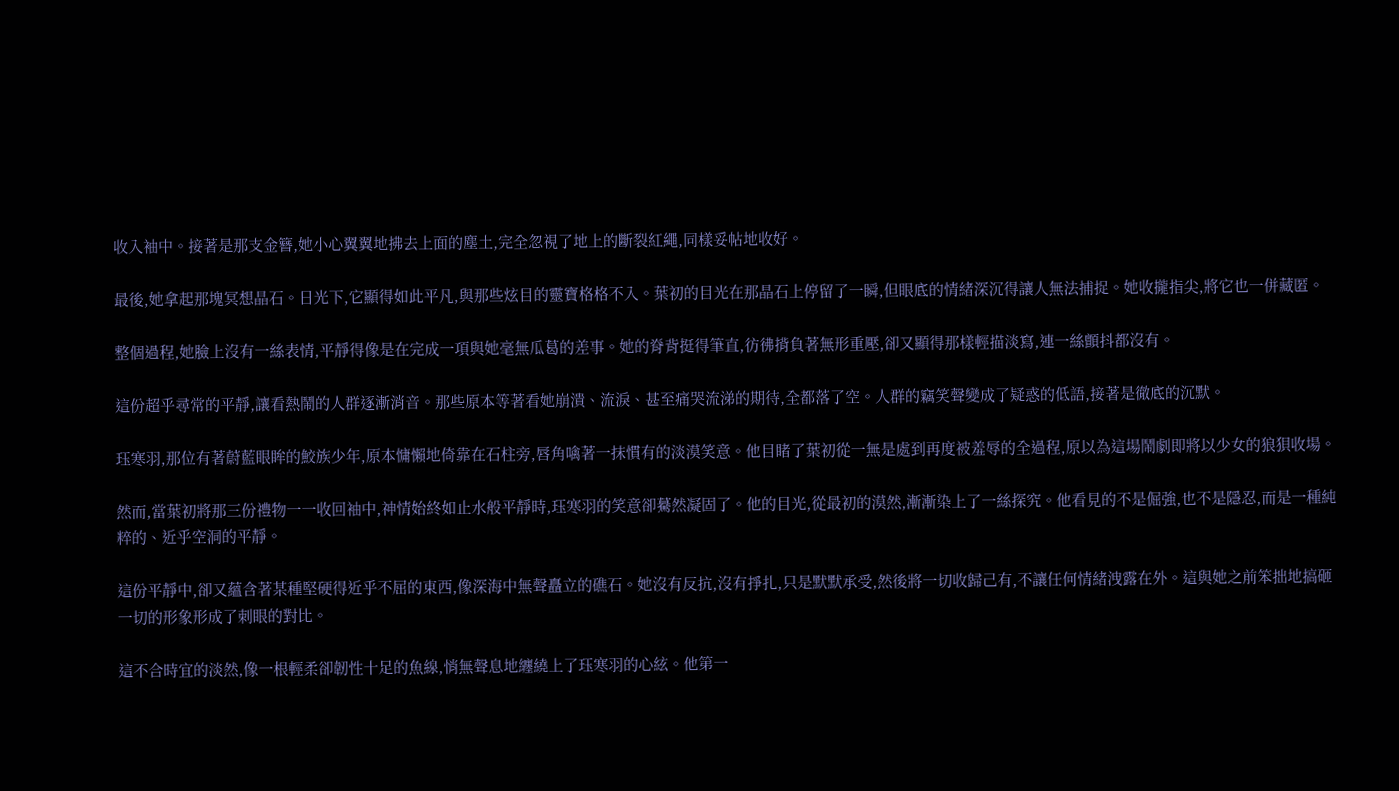收入袖中。接著是那支金簪,她小心翼翼地拂去上面的塵土,完全忽視了地上的斷裂紅繩,同樣妥帖地收好。

最後,她拿起那塊冥想晶石。日光下,它顯得如此平凡,與那些炫目的靈寶格格不入。葉初的目光在那晶石上停留了一瞬,但眼底的情緒深沉得讓人無法捕捉。她收攏指尖,將它也一併藏匿。

整個過程,她臉上沒有一絲表情,平靜得像是在完成一項與她毫無瓜葛的差事。她的脊背挺得筆直,彷彿揹負著無形重壓,卻又顯得那樣輕描淡寫,連一絲顫抖都沒有。

這份超乎尋常的平靜,讓看熱鬧的人群逐漸消音。那些原本等著看她崩潰、流淚、甚至痛哭流涕的期待,全都落了空。人群的竊笑聲變成了疑惑的低語,接著是徹底的沉默。

珏寒羽,那位有著蔚藍眼眸的鮫族少年,原本慵懶地倚靠在石柱旁,唇角噙著一抹慣有的淡漠笑意。他目睹了葉初從一無是處到再度被羞辱的全過程,原以為這場鬧劇即將以少女的狼狽收場。

然而,當葉初將那三份禮物一一收回袖中,神情始終如止水般平靜時,珏寒羽的笑意卻驀然凝固了。他的目光,從最初的漠然,漸漸染上了一絲探究。他看見的不是倔強,也不是隱忍,而是一種純粹的、近乎空洞的平靜。

這份平靜中,卻又蘊含著某種堅硬得近乎不屈的東西,像深海中無聲矗立的礁石。她沒有反抗,沒有掙扎,只是默默承受,然後將一切收歸己有,不讓任何情緒洩露在外。這與她之前笨拙地搞砸一切的形象形成了刺眼的對比。

這不合時宜的淡然,像一根輕柔卻韌性十足的魚線,悄無聲息地纏繞上了珏寒羽的心絃。他第一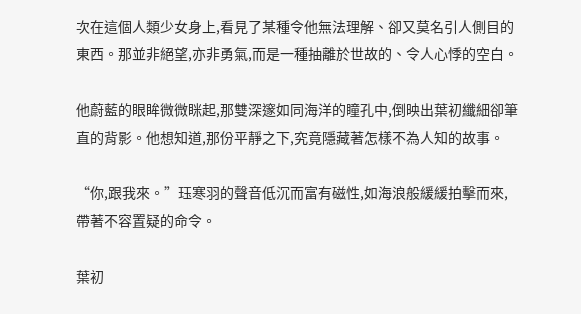次在這個人類少女身上,看見了某種令他無法理解、卻又莫名引人側目的東西。那並非絕望,亦非勇氣,而是一種抽離於世故的、令人心悸的空白。

他蔚藍的眼眸微微眯起,那雙深邃如同海洋的瞳孔中,倒映出葉初纖細卻筆直的背影。他想知道,那份平靜之下,究竟隱藏著怎樣不為人知的故事。

“你,跟我來。”珏寒羽的聲音低沉而富有磁性,如海浪般緩緩拍擊而來,帶著不容置疑的命令。

葉初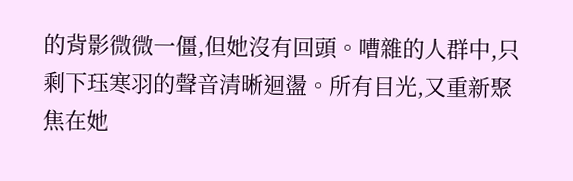的背影微微一僵,但她沒有回頭。嘈雜的人群中,只剩下珏寒羽的聲音清晰迴盪。所有目光,又重新聚焦在她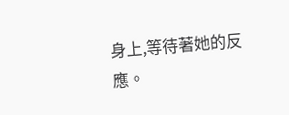身上,等待著她的反應。